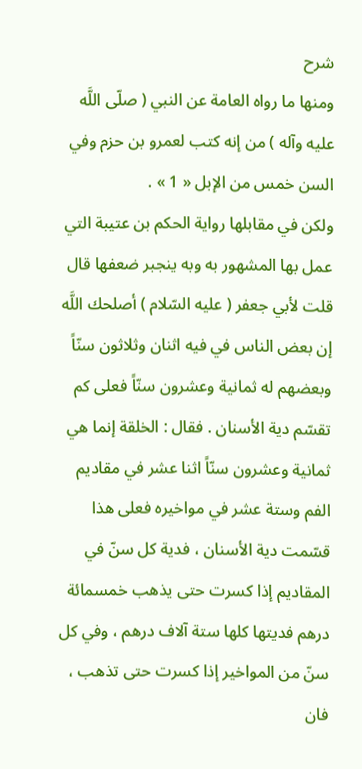شرح
ومنها ما رواه العامة عن النبي ( صلّى اللَّه عليه وآله ) من إنه كتب لعمرو بن حزم وفي السن خمس من الإبل « 1 » .
ولكن في مقابلها رواية الحكم بن عتيبة التي عمل بها المشهور به وبه ينجبر ضعفها قال قلت لأبي جعفر ( عليه السّلام ) أصلحك اللَّه إن بعض الناس في فيه اثنان وثلاثون سنّاً وبعضهم له ثمانية وعشرون سنّاً فعلى كم تقسّم دية الأسنان . فقال : الخلقة إنما هي ثمانية وعشرون سنّاً اثنا عشر في مقاديم الفم وستة عشر في مواخيره فعلى هذا قسّمت دية الأسنان ، فدية كل سنّ في المقاديم إذا كسرت حتى يذهب خمسمائة درهم فديتها كلها ستة آلاف درهم ، وفي كل سنّ من المواخير إذا كسرت حتى تذهب ، فان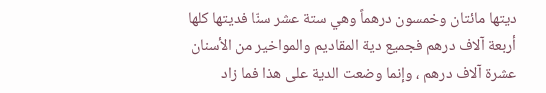ديتها مائتان وخمسون درهماً وهي ستة عشر سنّا فديتها كلها أربعة آلاف درهم فجميع دية المقاديم والمواخير من الأسنان عشرة آلاف درهم ، وإنما وضعت الدية على هذا فما زاد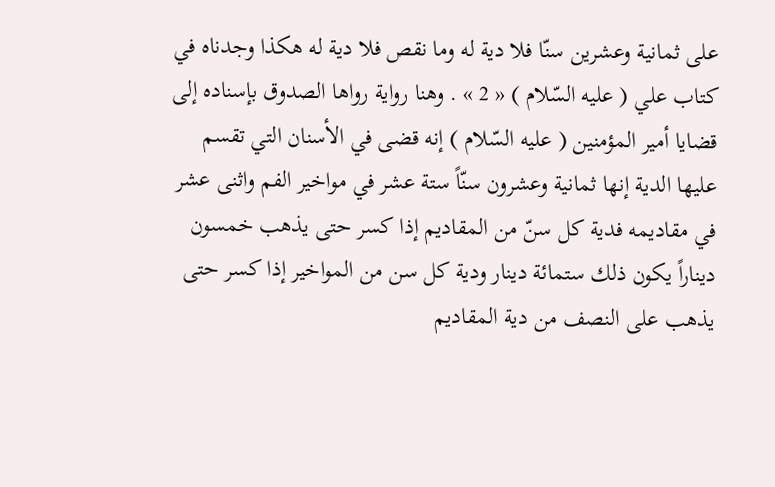على ثمانية وعشرين سنّا فلا دية له وما نقص فلا دية له هكذا وجدناه في كتاب علي ( عليه السّلام ) « 2 » . وهنا رواية رواها الصدوق بإسناده إلى قضايا أمير المؤمنين ( عليه السّلام ) إنه قضى في الأسنان التي تقسم عليها الدية إنها ثمانية وعشرون سنّاً ستة عشر في مواخير الفم واثنى عشر في مقاديمه فدية كل سنّ من المقاديم إذا كسر حتى يذهب خمسون ديناراً يكون ذلك ستمائة دينار ودية كل سن من المواخير إذا كسر حتى يذهب على النصف من دية المقاديم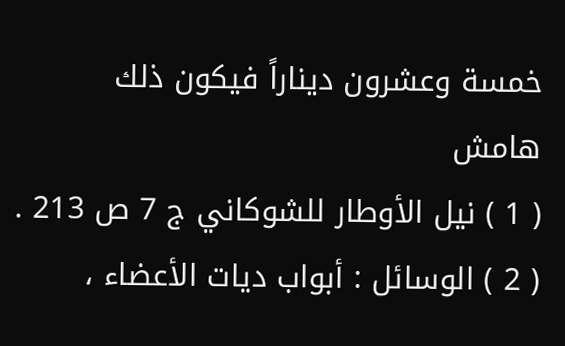خمسة وعشرون ديناراً فيكون ذلك
هامش
( 1 ) نيل الأوطار للشوكاني ج 7 ص 213 .
( 2 ) الوسائل : أبواب ديات الأعضاء ،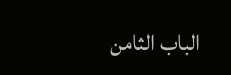الباب الثامن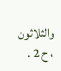والثلاثون ، ح 2 .